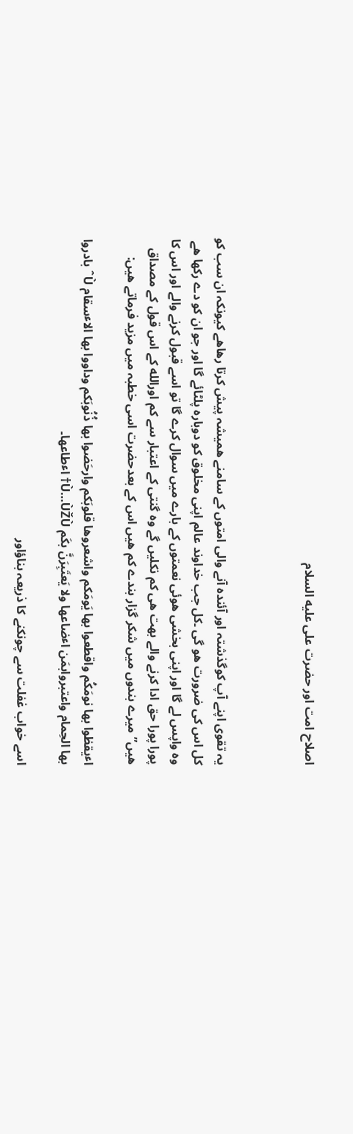اصلاح امت اور حضرت علی علیه السلام



یہ تقوی اپنے آپ کوگذشتہ اور آئندہ آنے والی امتوں کے سامنے ھمیشہ پیش کرتا رھاھے کیونکہ ان سب کو کل اس کی ضرورت ھو گی ۔کل جب خداوند عالم اپنی مخلوق کو دوبارہ پلٹائے گا اور جو ان کو دے رکھا ھے وہ واپس لے گا اور اپنی بخشی ھوئی نعمتوں کے بارے میں سوال کرے گا تو اسے قبول کرنے والے اور اس کا پورا پورا حق ادا کرنے والے بھت ھی کم نکلیں گے وہ گنتی کے اعتبار سے کم اورالله کے اس قول کے مصداق ھیں”میرے بندوں میں شکر گزار بندے کم ھیں اس کے بعدحضرت اسی خطبہ میں مزید فرماتے ھیں:

اٴیقظوا بھا نومَکُم واقطعوا بھا یَومَکم واشعروھا قلوبَکم وارحَضوا بھا ذُنُوبَکم وداووا بھا الاٴسقام Ùˆ بادروا  بھا الحِمام واعتبروابمَن اٴضاعھا ولا یَعتَبِرَنَّ بکَم Ù…ÙŽÙ† اٴطاعھا۔

اسے خواب غفلت سے چونکنے کا ذریعہ بناؤاور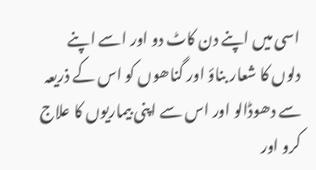اسی میں اپنے دن کاٹ دو اور اسے اپنے دلوں کا شعار بناؤ اور گناھوں کو اس کے ذریعہ سے دھوڈالو اور اس سے اپنی بیماریوں کا علاج کرو اور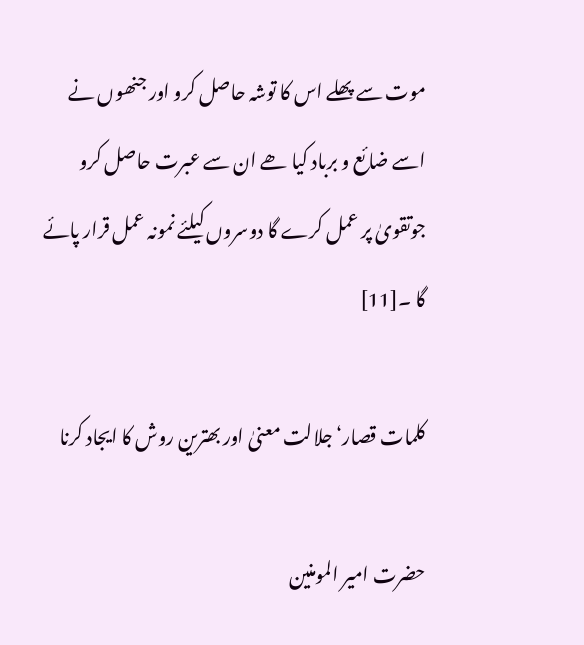موت سے پھلے اس کا توشہ حاصل کرو اور جنھوں نے اسے ضائع و برباد کیا ھے ان سے عبرت حاصل کرو جوتقویٰ پر عمل کرے گا دوسروں کیلئے نمونہ عمل قرار پائے گا ۔[11]

کلمات قصار‘ جلالت معنیٰ اور بھترین روش کا ایجاد کرنا

حضرت امیر المومنین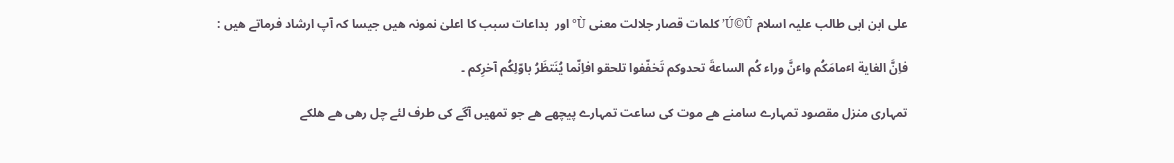علی ابن ابی طالب علیہ اسلام Ú©Û’ کلمات قصار جلالت معنی Ù° اور  بداعات سبب کا اعلیٰ نمونہ ھیں جیسا کہ آپ ارشاد فرماتے ھیں :

فاِنَّ الغایة اٴمامَکُم واٴنَّ وراء کُم الساعةَ تحدوکم تَخفّفوا تلحقو افاِنّما یُنَتظَرُ باوّلِکُم آخرِکم ۔

تمہاری منزل مقصود تمہارے سامنے ھے موت کی ساعت تمہارے پیچھے ھے جو تمھیں آگے کی طرف لئے چل رھی ھے ھلکے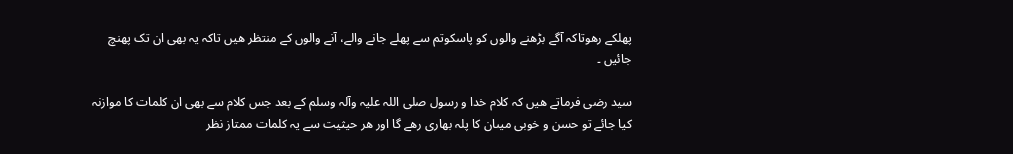پھلکے رھوتاکہ آگے بڑھنے والوں کو پاسکوتم سے پھلے جانے والے، آنے والوں کے منتظر ھیں تاکہ یہ بھی ان تک پھنچ جائیں ۔

سید رضی فرماتے ھیں کہ کلام خدا و رسول صلی اللہ علیہ وآلہ وسلم کے بعد جس کلام سے بھی ان کلمات کا موازنہ کیا جائے تو حسن و خوبی میںان کا پلہ بھاری رھے گا اور ھر حیثیت سے یہ کلمات ممتاز نظر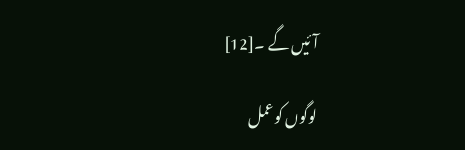آئیں گے ۔[12]

لوگوں کوعمل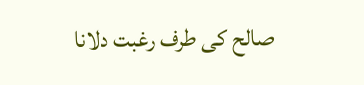صالح کی طرف رغبت دلانا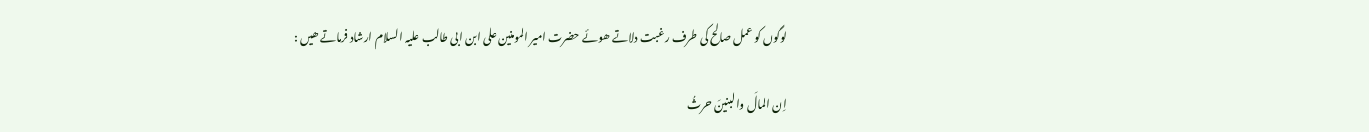لوگوں کو عمل صالح کی طرف رغبت دلاتے ھوئے حضرت امیر المومنین علی ابن ابی طالب علیہ السلام ارشاد فرماتے ھیں :

اِن المالَ والبنینَ حرثُ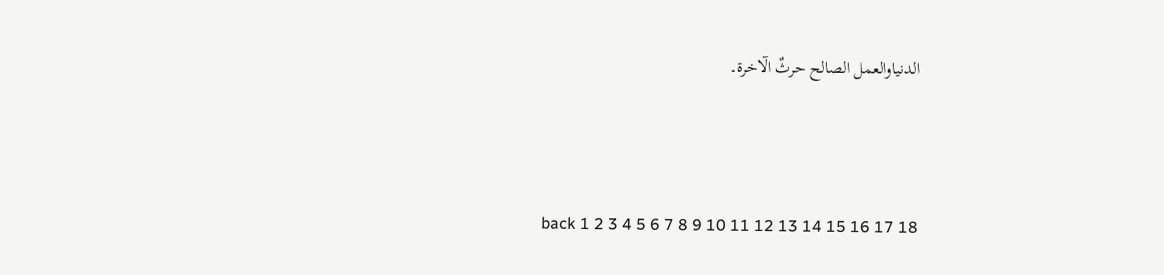الدنیاوالعمل الصالح حرثٌ الٓاخرة۔



back 1 2 3 4 5 6 7 8 9 10 11 12 13 14 15 16 17 18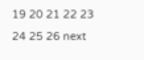19 20 21 22 23 24 25 26 next